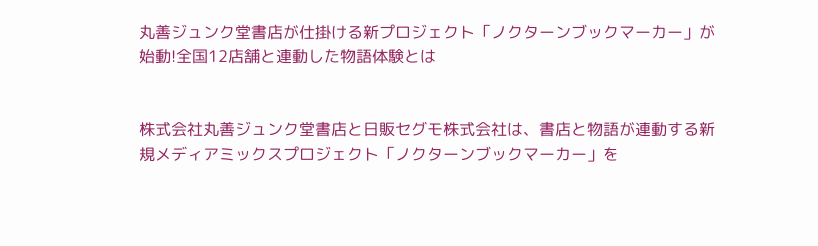丸善ジュンク堂書店が仕掛ける新プロジェクト「ノクターンブックマーカー」が始動!全国12店舗と連動した物語体験とは


株式会社丸善ジュンク堂書店と日販セグモ株式会社は、書店と物語が連動する新規メディアミックスプロジェクト「ノクターンブックマーカー」を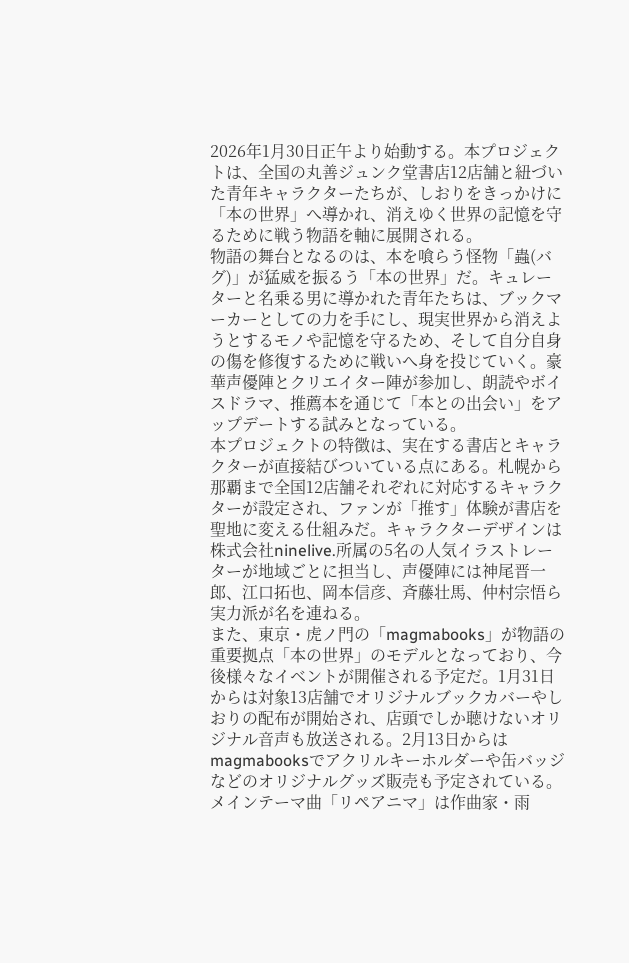2026年1月30日正午より始動する。本プロジェクトは、全国の丸善ジュンク堂書店12店舗と紐づいた青年キャラクターたちが、しおりをきっかけに「本の世界」へ導かれ、消えゆく世界の記憶を守るために戦う物語を軸に展開される。
物語の舞台となるのは、本を喰らう怪物「蟲(バグ)」が猛威を振るう「本の世界」だ。キュレーターと名乗る男に導かれた青年たちは、ブックマーカーとしての力を手にし、現実世界から消えようとするモノや記憶を守るため、そして自分自身の傷を修復するために戦いへ身を投じていく。豪華声優陣とクリエイター陣が参加し、朗読やボイスドラマ、推薦本を通じて「本との出会い」をアップデートする試みとなっている。
本プロジェクトの特徴は、実在する書店とキャラクターが直接結びついている点にある。札幌から那覇まで全国12店舗それぞれに対応するキャラクターが設定され、ファンが「推す」体験が書店を聖地に変える仕組みだ。キャラクターデザインは株式会社ninelive.所属の5名の人気イラストレーターが地域ごとに担当し、声優陣には神尾晋一郎、江口拓也、岡本信彦、斉藤壮馬、仲村宗悟ら実力派が名を連ねる。
また、東京・虎ノ門の「magmabooks」が物語の重要拠点「本の世界」のモデルとなっており、今後様々なイベントが開催される予定だ。1月31日からは対象13店舗でオリジナルブックカバーやしおりの配布が開始され、店頭でしか聴けないオリジナル音声も放送される。2月13日からはmagmabooksでアクリルキーホルダーや缶バッジなどのオリジナルグッズ販売も予定されている。メインテーマ曲「リペアニマ」は作曲家・雨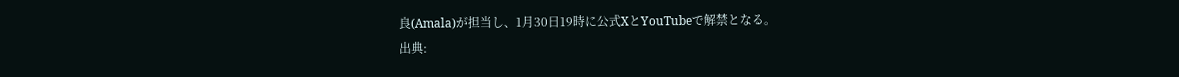良(Amala)が担当し、1月30日19時に公式XとYouTubeで解禁となる。
出典: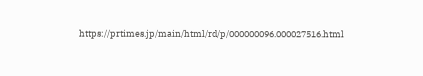https://prtimes.jp/main/html/rd/p/000000096.000027516.html